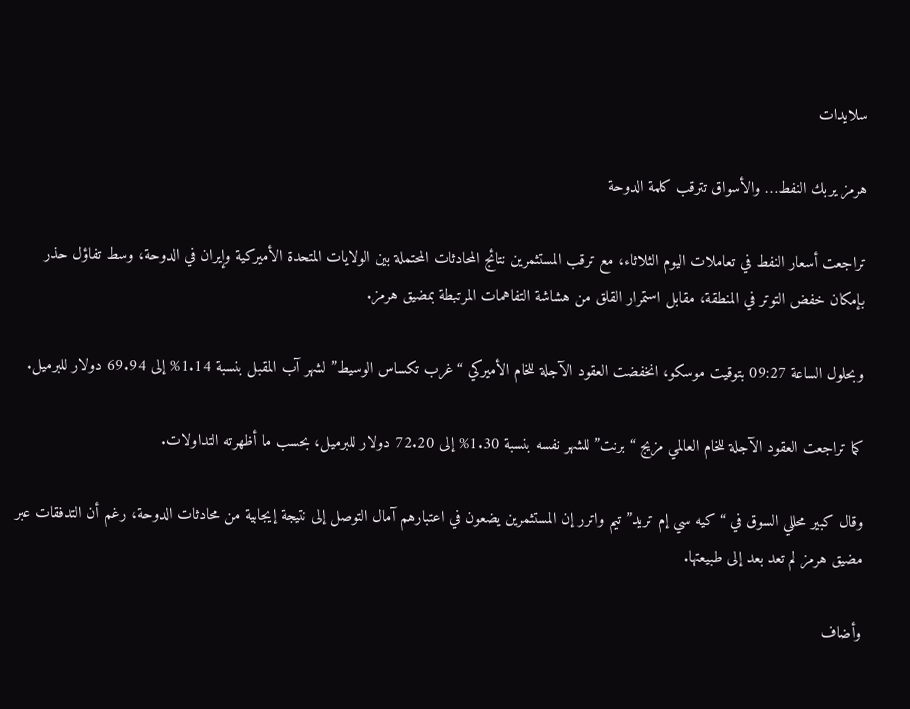سلايدات

هرمز يربك النفط… والأسواق تترقب كلمة الدوحة

تراجعت أسعار النفط في تعاملات اليوم الثلاثاء، مع ترقب المستثمرين نتائج المحادثات المحتملة بين الولايات المتحدة الأميركية وإيران في الدوحة، وسط تفاؤل حذر بإمكان خفض التوتر في المنطقة، مقابل استمرار القلق من هشاشة التفاهمات المرتبطة بمضيق هرمز.

وبحلول الساعة 09:27 بتوقيت موسكو، انخفضت العقود الآجلة للخام الأميركي “غرب تكساس الوسيط” لشهر آب المقبل بنسبة 1.14% إلى 69.94 دولار للبرميل.

كما تراجعت العقود الآجلة للخام العالمي مزيج “برنت” للشهر نفسه بنسبة 1.30% إلى 72.20 دولار للبرميل، بحسب ما أظهرته التداولات.

وقال كبير محللي السوق في “كيه سي إم تريد” تيم واترر إن المستثمرين يضعون في اعتبارهم آمال التوصل إلى نتيجة إيجابية من محادثات الدوحة، رغم أن التدفقات عبر مضيق هرمز لم تعد بعد إلى طبيعتها.

وأضاف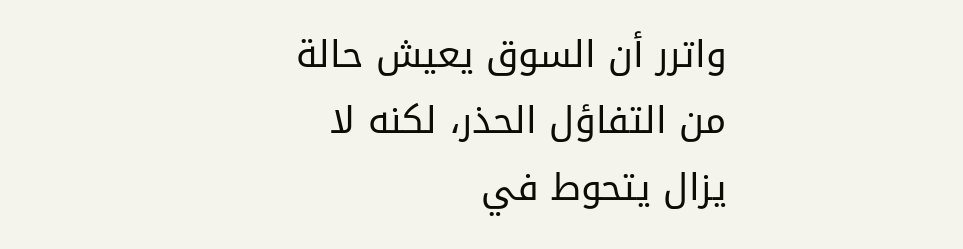واترر أن السوق يعيش حالة من التفاؤل الحذر، لكنه لا يزال يتحوط في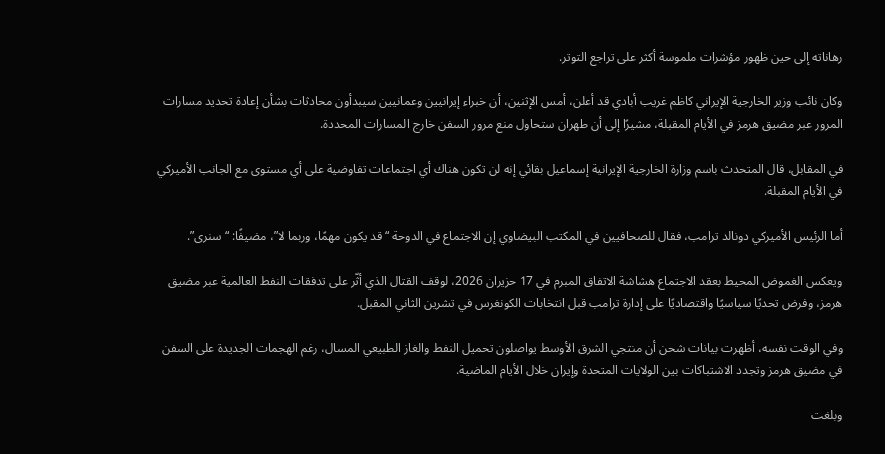رهاناته إلى حين ظهور مؤشرات ملموسة أكثر على تراجع التوتر.

وكان نائب وزير الخارجية الإيراني كاظم غريب أبادي قد أعلن، أمس الإثنين، أن خبراء إيرانيين وعمانيين سيبدأون محادثات بشأن إعادة تحديد مسارات المرور عبر مضيق هرمز في الأيام المقبلة، مشيرًا إلى أن طهران ستحاول منع مرور السفن خارج المسارات المحددة.

في المقابل، قال المتحدث باسم وزارة الخارجية الإيرانية إسماعيل بقائي إنه لن تكون هناك أي اجتماعات تفاوضية على أي مستوى مع الجانب الأميركي في الأيام المقبلة.

أما الرئيس الأميركي دونالد ترامب، فقال للصحافيين في المكتب البيضاوي إن الاجتماع في الدوحة “قد يكون مهمًا، وربما لا”، مضيفًا: “سنرى”.

ويعكس الغموض المحيط بعقد الاجتماع هشاشة الاتفاق المبرم في 17 حزيران 2026، لوقف القتال الذي أثّر على تدفقات النفط العالمية عبر مضيق هرمز، وفرض تحديًا سياسيًا واقتصاديًا على إدارة ترامب قبل انتخابات الكونغرس في تشرين الثاني المقبل.

وفي الوقت نفسه، أظهرت بيانات شحن أن منتجي الشرق الأوسط يواصلون تحميل النفط والغاز الطبيعي المسال، رغم الهجمات الجديدة على السفن في مضيق هرمز وتجدد الاشتباكات بين الولايات المتحدة وإيران خلال الأيام الماضية.

وبلغت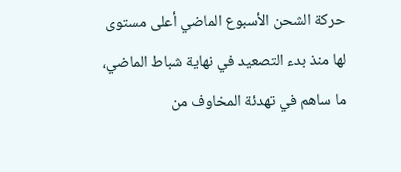حركة الشحن الأسبوع الماضي أعلى مستوى لها منذ بدء التصعيد في نهاية شباط الماضي، ما ساهم في تهدئة المخاوف من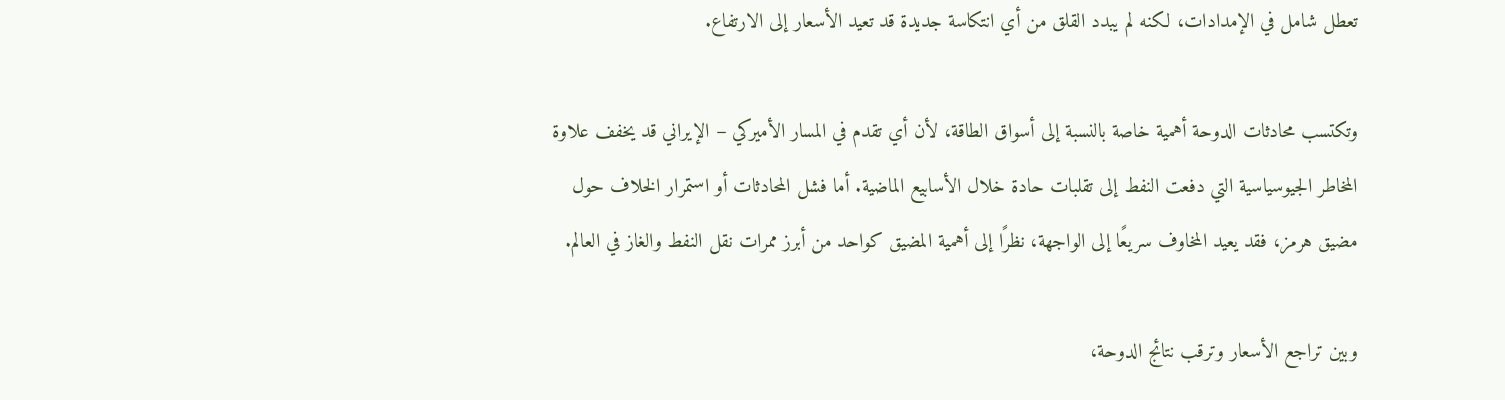تعطل شامل في الإمدادات، لكنه لم يبدد القلق من أي انتكاسة جديدة قد تعيد الأسعار إلى الارتفاع.

وتكتسب محادثات الدوحة أهمية خاصة بالنسبة إلى أسواق الطاقة، لأن أي تقدم في المسار الأميركي – الإيراني قد يخفف علاوة المخاطر الجيوسياسية التي دفعت النفط إلى تقلبات حادة خلال الأسابيع الماضية. أما فشل المحادثات أو استمرار الخلاف حول مضيق هرمز، فقد يعيد المخاوف سريعًا إلى الواجهة، نظرًا إلى أهمية المضيق كواحد من أبرز ممرات نقل النفط والغاز في العالم.

وبين تراجع الأسعار وترقب نتائج الدوحة،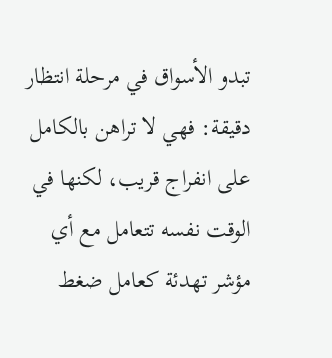تبدو الأسواق في مرحلة انتظار دقيقة: فهي لا تراهن بالكامل على انفراج قريب، لكنها في الوقت نفسه تتعامل مع أي مؤشر تهدئة كعامل ضغط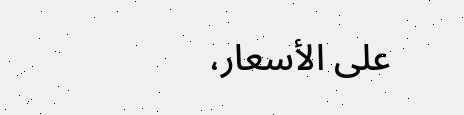على الأسعار،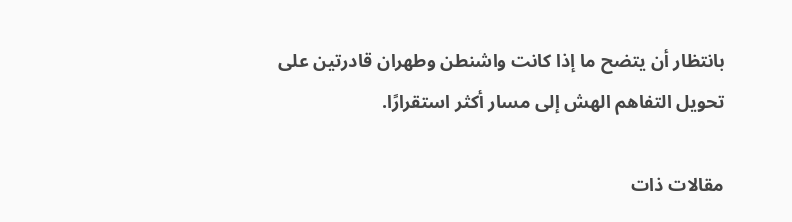بانتظار أن يتضح ما إذا كانت واشنطن وطهران قادرتين على تحويل التفاهم الهش إلى مسار أكثر استقرارًا.

مقالات ذات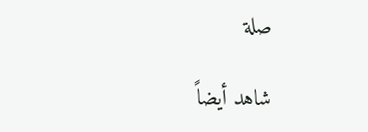صلة

شاهد أيضاً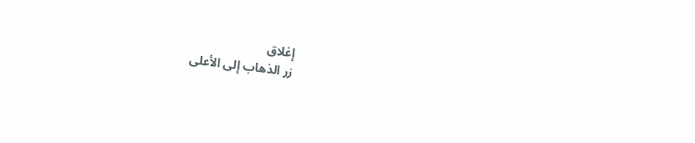إغلاق
زر الذهاب إلى الأعلى